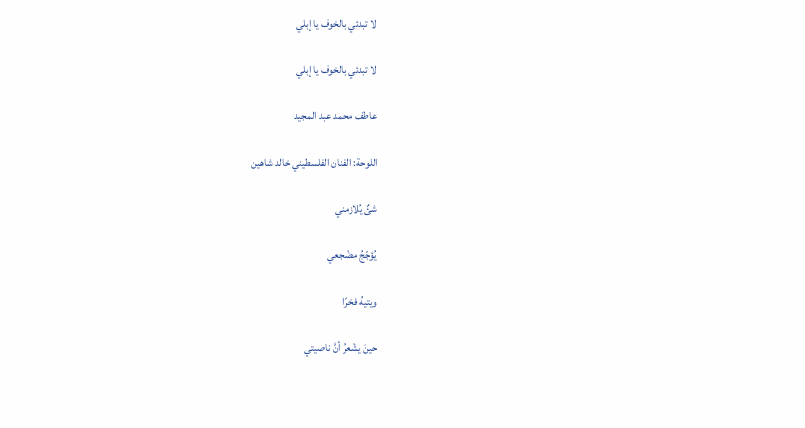لا تبدئي بالخوف يا إبلي

لا تبدئي بالخوف يا إبلي

عاطف محمد عبد المجيد

اللوحة: الفنان الفلسطيني خالد شاهين

شئٌ يُلازمني

يُؤجّجُ مضْجعي

ويتيهُ فخرًا

حينَ يشْعرُ أنَّ ناصيتي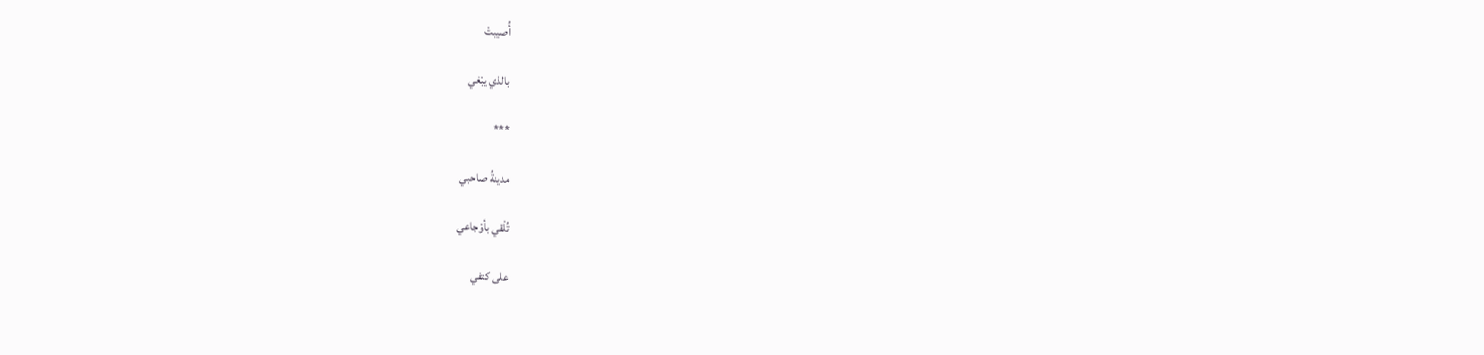أُصيبتْ

بالذي يبْغي

***

مدينةُ صاحبي

تُلْقي بأوْجاعي

على كتفي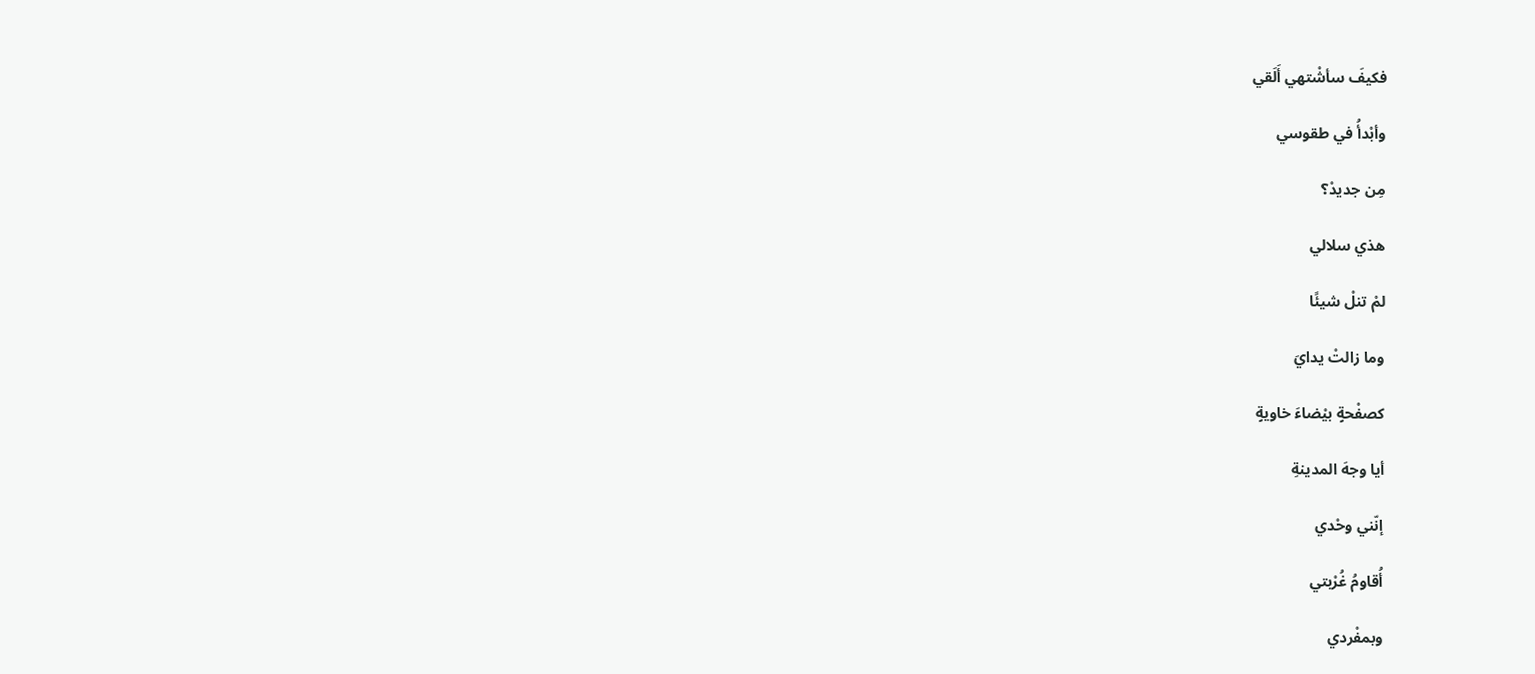فكيفَ سأشْتهي أَلَقي

وأبْدأُ في طقوسي

مِن جديدْ؟

هذي سلالي

لمْ تنلْ شيئًا

وما زالتْ يدايَ

كصفْحةٍ بيْضاءَ خاويةٍ

أيا وجهَ المدينةِ

إنّني وحْدي

أُقاومُ غُرْبتي

وبمفْردي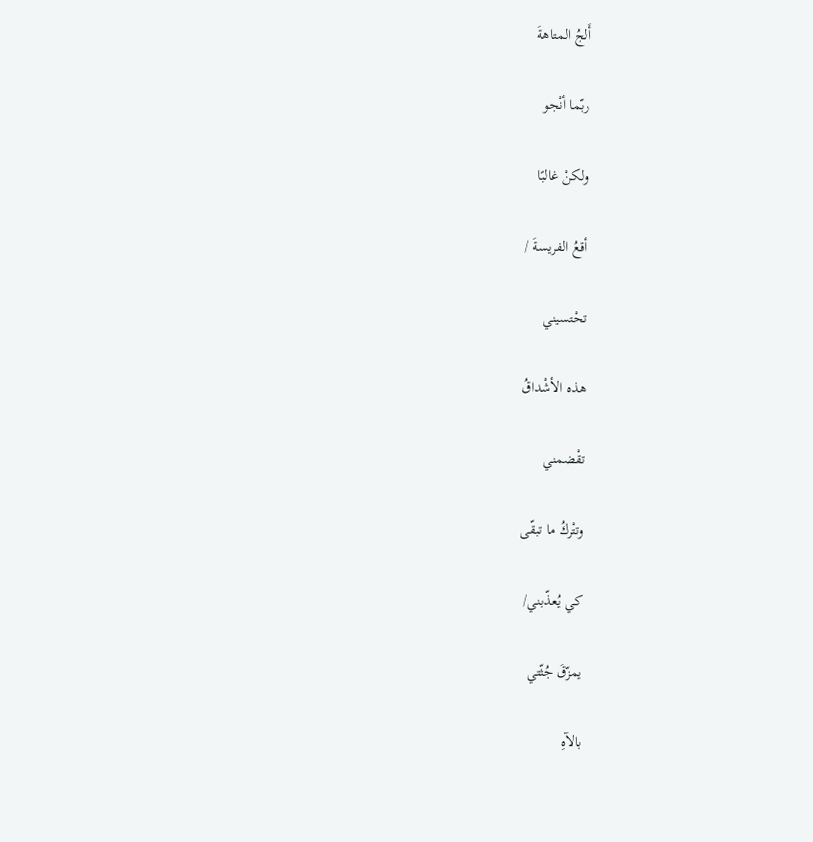أَلجُ المتاهةَ

ربّما أنْجو

ولكنْ غالبًا

أقعُ الفريسةَ /

تحْتسيني

هذه الأشْداقُ

تقْضمني

وتتْركُ ما تبقّى

كي يُعذّبني/

يمزّقَ جُثّتي

بالآهِ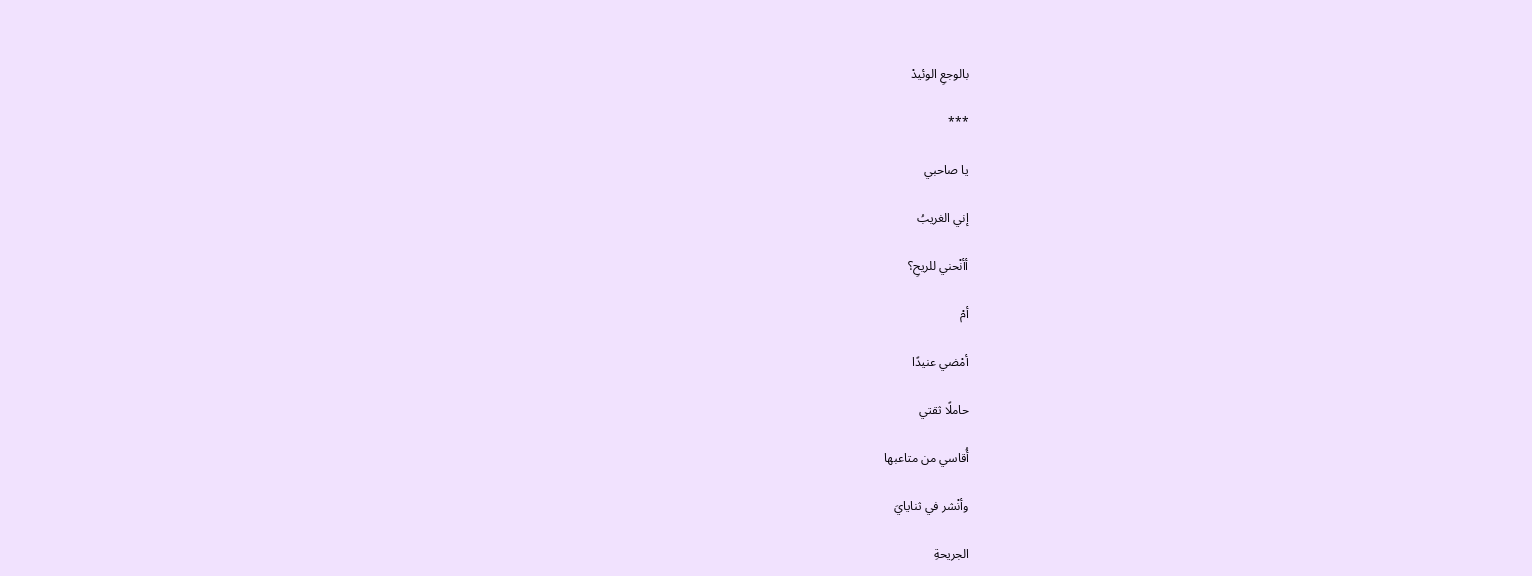بالوجعِ الوئيدْ

***

يا صاحبي

إني الغريبُ

أأنْحني للريحِ؟

أمْ

أمْضي عنيدًا

حاملًا ثقتي

أُقاسي من متاعبها

وأنْشر في ثنايايَ

الجريحةِ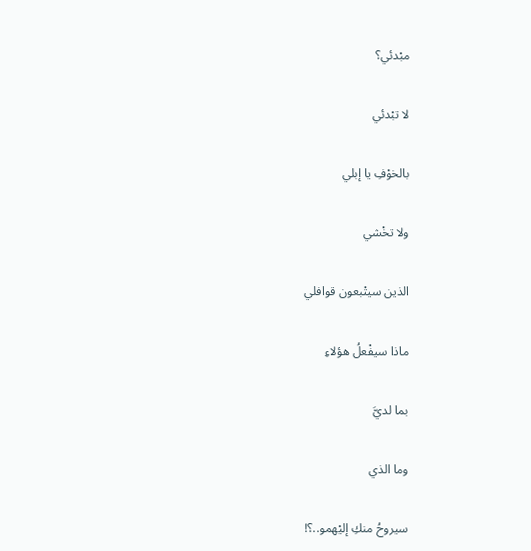مبْدئي؟

لا تبْدئي

بالخوْفِ يا إبلي

ولا تخْشي

الذين سيتْبعون قوافلي

ماذا سيفْعلُ هؤلاءِ

بما لديَّ

وما الذي

سيروحُ منكِ إليْهمو..؟!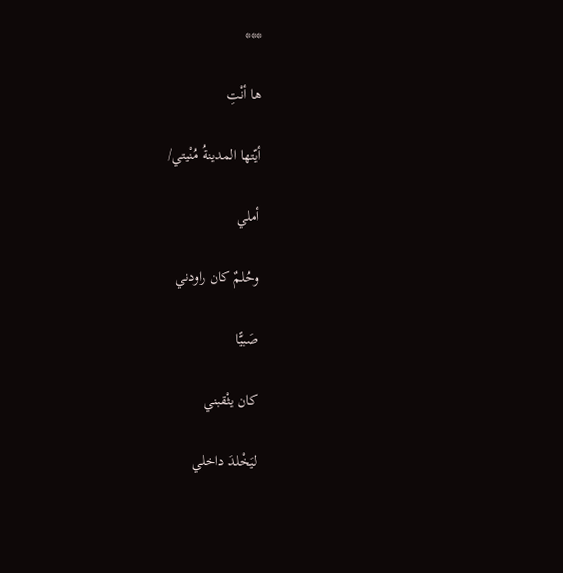***

ها أنْتِ

أيّتها المدينةُ مُنْيتي/

أملي

وحُلمٌ كان راودني

صَبيًّا

كان يثْقبني

ليَخْلدَ داخلي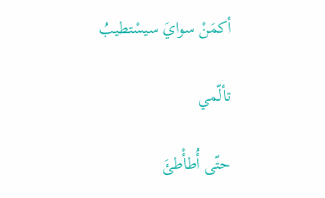أكمَنْ سوايَ سيسْتطيبُ

تألّمي

حتّى أُطأْطئَ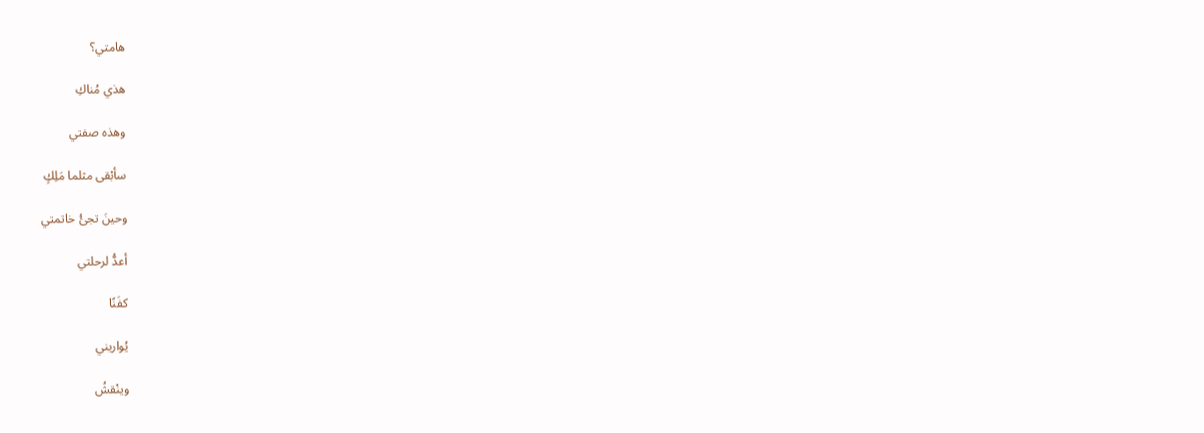هامتي؟

هذي مُناكِ

وهذه صفتي

سأبْقى مثلما مَلِكٍ

وحينَ تجئُ خاتمتي

أعدُّ لرحلتي

كفَنًا

يُواريني

وينْقشُ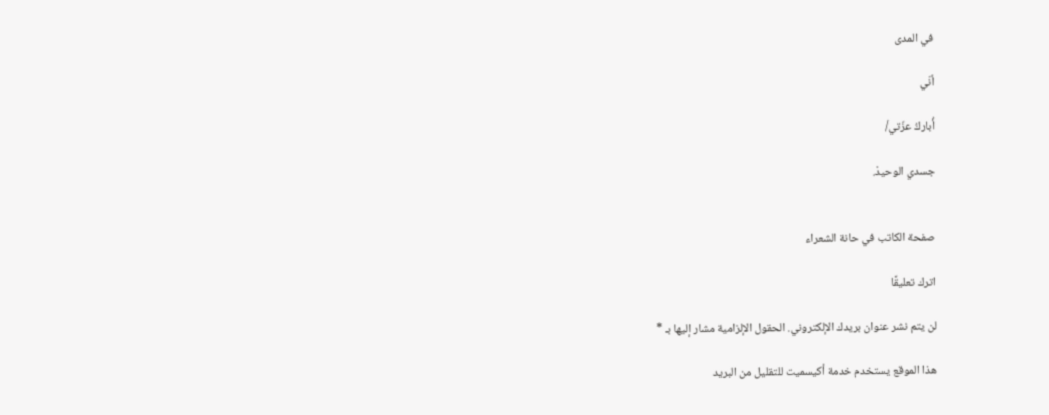في المدى

أنّي

أُباركُ عزّتي/

جسدي الوحيدْ.


صفحة الكاتب في حانة الشعراء

اترك تعليقًا

لن يتم نشر عنوان بريدك الإلكتروني. الحقول الإلزامية مشار إليها بـ *

هذا الموقع يستخدم خدمة أكيسميت للتقليل من البريد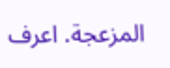المزعجة. اعرف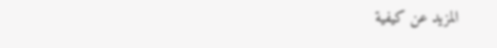المزيد عن كيفية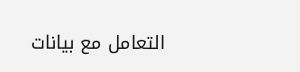التعامل مع بيانات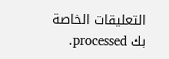التعليقات الخاصة بك processed.